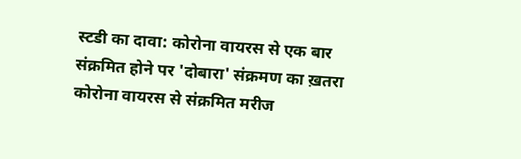स्टडी का दावा: कोरोना वायरस से एक बार संक्रमित होने पर 'दोबारा' संक्रमण का ख़तरा
कोरोना वायरस से संक्रमित मरीज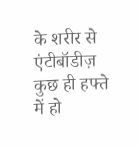के शरीर से एंटीबॉडीज़ कुछ ही हफ्ते में हो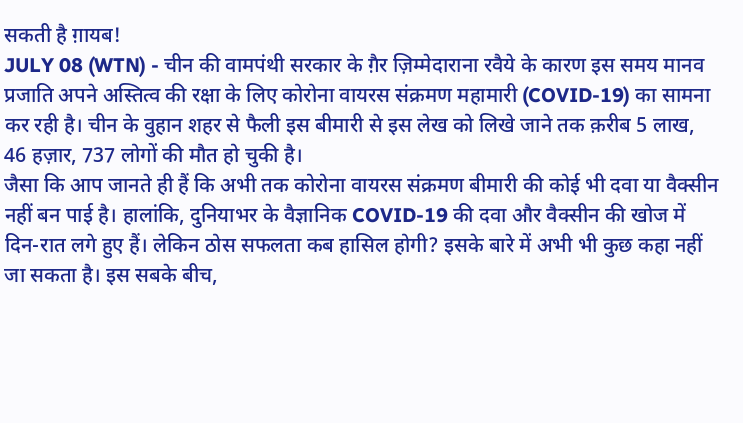सकती है ग़ायब!
JULY 08 (WTN) - चीन की वामपंथी सरकार के ग़ैर ज़िम्मेदाराना रवैये के कारण इस समय मानव प्रजाति अपने अस्तित्व की रक्षा के लिए कोरोना वायरस संक्रमण महामारी (COVID-19) का सामना कर रही है। चीन के वुहान शहर से फैली इस बीमारी से इस लेख को लिखे जाने तक क़रीब 5 लाख, 46 हज़ार, 737 लोगों की मौत हो चुकी है।
जैसा कि आप जानते ही हैं कि अभी तक कोरोना वायरस संक्रमण बीमारी की कोई भी दवा या वैक्सीन नहीं बन पाई है। हालांकि, दुनियाभर के वैज्ञानिक COVID-19 की दवा और वैक्सीन की खोज में दिन-रात लगे हुए हैं। लेकिन ठोस सफलता कब हासिल होगी? इसके बारे में अभी भी कुछ कहा नहीं जा सकता है। इस सबके बीच,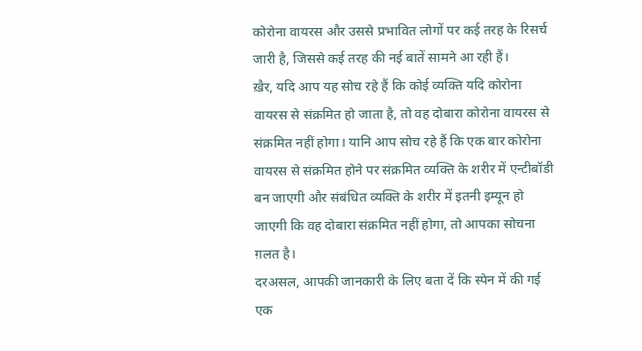कोरोना वायरस और उससे प्रभावित लोगों पर कई तरह के रिसर्च जारी है, जिससे कई तरह की नई बातें सामने आ रही हैं।
ख़ैर, यदि आप यह सोच रहे हैं कि कोई व्यक्ति यदि कोरोना वायरस से संक्रमित हो जाता है, तो वह दोबारा कोरोना वायरस से संक्रमित नहीं होगा। यानि आप सोच रहे हैं कि एक बार कोरोना वायरस से संक्रमित होने पर संक्रमित व्यक्ति के शरीर में एन्टीबॉडी बन जाएगी और संबंधित व्यक्ति के शरीर में इतनी इम्यून हो जाएगी कि वह दोबारा संक्रमित नहीं होगा, तो आपका सोचना ग़लत है।
दरअसल, आपकी जानकारी के लिए बता दें कि स्पेन में की गई एक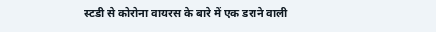स्टडी से कोरोना वायरस के बारे में एक डराने वाली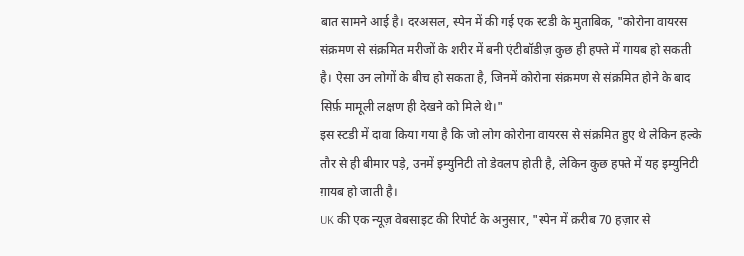बात सामने आई है। दरअसल, स्पेन में की गई एक स्टडी के मुताबिक, "कोरोना वायरस संक्रमण से संक्रमित मरीजों के शरीर में बनी एंटीबॉडीज़ कुछ ही हफ्ते में गायब हो सकती है। ऐसा उन लोगों के बीच हो सकता है, जिनमें कोरोना संक्रमण से संक्रमित होने के बाद सिर्फ़ मामूली लक्षण ही देखने को मिले थे।"
इस स्टडी में दावा किया गया है कि जो लोग कोरोना वायरस से संक्रमित हुए थे लेकिन हल्के तौर से ही बीमार पड़े, उनमें इम्युनिटी तो डेवलप होती है, लेकिन कुछ हफ्ते में यह इम्युनिटी ग़ायब हो जाती है।
UK की एक न्यूज़ वेबसाइट की रिपोर्ट के अनुसार, "स्पेन में क़रीब 70 हज़ार से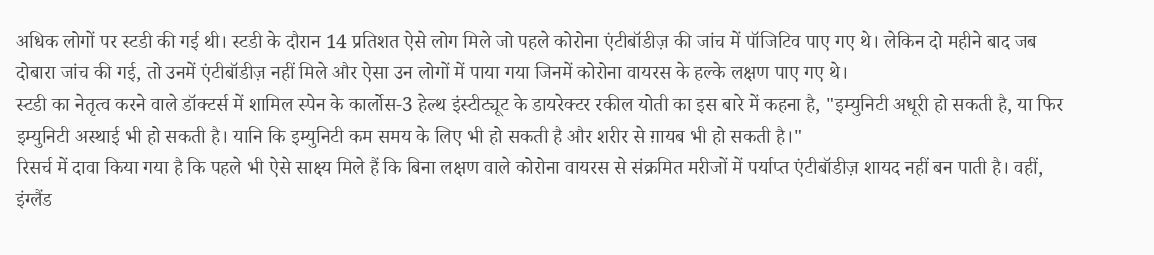अधिक लोगों पर स्टडी की गई थी। स्टडी के दौरान 14 प्रतिशत ऐसे लोग मिले जो पहले कोरोना एंटीबॉडीज़ की जांच में पॉजिटिव पाए गए थे। लेकिन दो महीने बाद जब दोबारा जांच की गई, तो उनमें एंटीबॉडीज़ नहीं मिले और ऐसा उन लोगों में पाया गया जिनमें कोरोना वायरस के हल्के लक्षण पाए गए थे।
स्टडी का नेतृत्व करने वाले डॉक्टर्स में शामिल स्पेन के कार्लोस-3 हेल्थ इंस्टीट्यूट के डायरेक्टर रकील योती का इस बारे में कहना है, "इम्युनिटी अधूरी हो सकती है, या फिर इम्युनिटी अस्थाई भी हो सकती है। यानि कि इम्युनिटी कम समय के लिए भी हो सकती है और शरीर से ग़ायब भी हो सकती है।"
रिसर्च में दावा किया गया है कि पहले भी ऐसे साक्ष्य मिले हैं कि बिना लक्षण वाले कोरोना वायरस से संक्रमित मरीजों में पर्याप्त एंटीबॉडीज़ शायद नहीं बन पाती है। वहीं, इंग्लैंड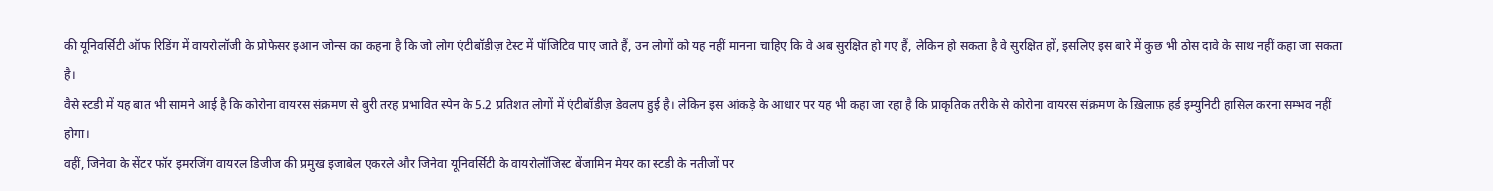की यूनिवर्सिटी ऑफ रिडिंग में वायरोलॉजी के प्रोफेसर इआन जोन्स का कहना है कि जो लोग एंटीबॉडीज़ टेस्ट में पॉजिटिव पाए जाते हैं, उन लोगों को यह नहीं मानना चाहिए कि वे अब सुरक्षित हो गए हैं, लेकिन हो सकता है वे सुरक्षित हों, इसलिए इस बारे में कुछ भी ठोस दावे के साथ नहीं कहा जा सकता है।
वैसे स्टडी में यह बात भी सामने आई है कि कोरोना वायरस संक्रमण से बुरी तरह प्रभावित स्पेन के 5.2 प्रतिशत लोगों में एंटीबॉडीज़ डेवलप हुई है। लेकिन इस आंकड़े के आधार पर यह भी कहा जा रहा है कि प्राकृतिक तरीके से कोरोना वायरस संक्रमण के ख़िलाफ़ हर्ड इम्युनिटी हासिल करना सम्भव नहीं होगा।
वहीं, जिनेवा के सेंटर फॉर इमरजिंग वायरल डिजीज की प्रमुख इजाबेल एकरले और जिनेवा यूनिवर्सिटी के वायरोलॉजिस्ट बेंजामिन मेयर का स्टडी के नतीजों पर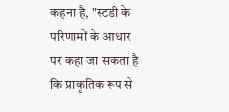कहना है, "स्टडी के परिणामों के आधार पर कहा जा सकता है कि प्राकृतिक रूप से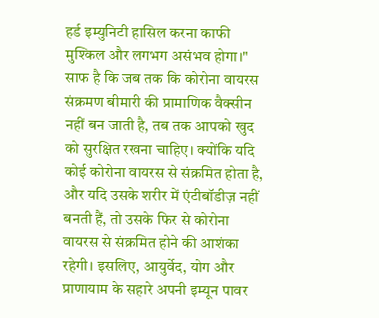हर्ड इम्युनिटी हासिल करना काफी मुश्किल और लगभग असंभव होगा।"
साफ है कि जब तक कि कोरोना वायरस संक्रमण बीमारी की प्रामाणिक वैक्सीन नहीं बन जाती है, तब तक आपको खुद को सुरक्षित रखना चाहिए। क्योंकि यदि कोई कोरोना वायरस से संक्रमित होता है, और यदि उसके शरीर में एंटीबॉडीज़ नहीं बनती हैं, तो उसके फिर से कोरोना वायरस से संक्रमित होने की आशंका रहेगी। इसलिए, आयुर्वेद, योग और प्राणायाम के सहारे अपनी इम्यून पावर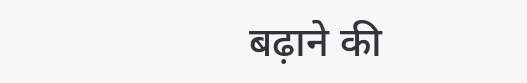बढ़ाने की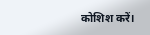कोशिश करें।